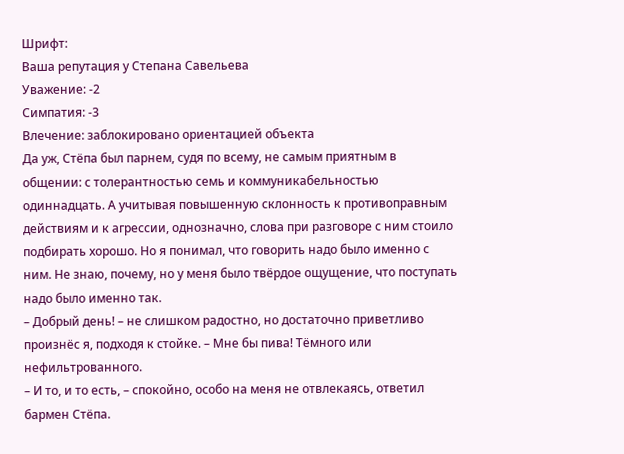Шрифт:
Ваша репутация у Степана Савельева
Уважение: -2
Симпатия: -3
Влечение: заблокировано ориентацией объекта
Да уж, Стёпа был парнем, судя по всему, не самым приятным в общении: с толерантностью семь и коммуникабельностью одиннадцать. А учитывая повышенную склонность к противоправным действиям и к агрессии, однозначно, слова при разговоре с ним стоило подбирать хорошо. Но я понимал, что говорить надо было именно с ним. Не знаю, почему, но у меня было твёрдое ощущение, что поступать надо было именно так.
– Добрый день! – не слишком радостно, но достаточно приветливо произнёс я, подходя к стойке. – Мне бы пива! Тёмного или нефильтрованного.
– И то, и то есть, – спокойно, особо на меня не отвлекаясь, ответил бармен Стёпа.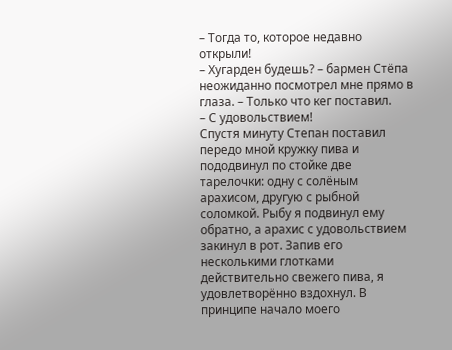– Тогда то, которое недавно открыли!
– Хугарден будешь? – бармен Стёпа неожиданно посмотрел мне прямо в глаза. – Только что кег поставил.
– С удовольствием!
Спустя минуту Степан поставил передо мной кружку пива и пододвинул по стойке две тарелочки: одну с солёным арахисом, другую с рыбной соломкой. Рыбу я подвинул ему обратно, а арахис с удовольствием закинул в рот. Запив его несколькими глотками действительно свежего пива, я удовлетворённо вздохнул. В принципе начало моего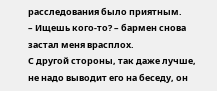расследования было приятным.
– Ищешь кого-то? – бармен снова застал меня врасплох.
С другой стороны, так даже лучше, не надо выводит его на беседу, он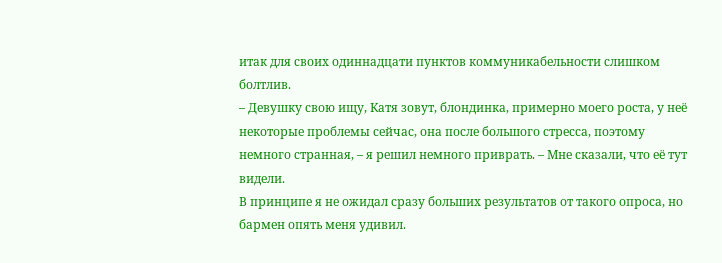итак для своих одиннадцати пунктов коммуникабельности слишком болтлив.
– Девушку свою ищу, Катя зовут, блондинка, примерно моего роста, у неё некоторые проблемы сейчас, она после большого стресса, поэтому немного странная, – я решил немного приврать. – Мне сказали, что её тут видели.
В принципе я не ожидал сразу больших результатов от такого опроса, но бармен опять меня удивил.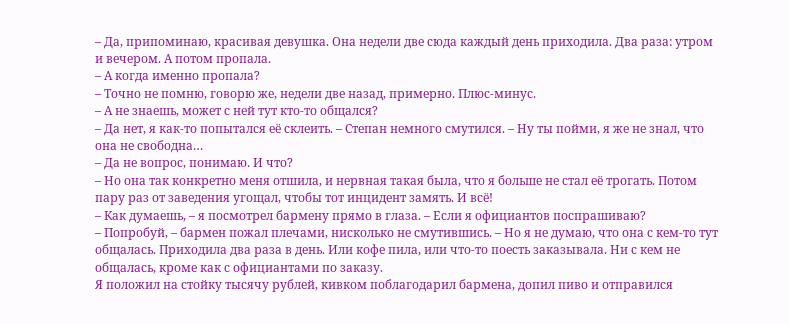– Да, припоминаю, красивая девушка. Она недели две сюда каждый день приходила. Два раза: утром и вечером. А потом пропала.
– А когда именно пропала?
– Точно не помню, говорю же, недели две назад, примерно. Плюс-минус.
– А не знаешь, может с ней тут кто-то общался?
– Да нет, я как-то попытался её склеить. – Степан немного смутился. – Ну ты пойми, я же не знал, что она не свободна…
– Да не вопрос, понимаю. И что?
– Но она так конкретно меня отшила, и нервная такая была, что я больше не стал её трогать. Потом пару раз от заведения угощал, чтобы тот инцидент замять. И всё!
– Как думаешь, – я посмотрел бармену прямо в глаза. – Если я официантов поспрашиваю?
– Попробуй, – бармен пожал плечами, нисколько не смутившись. – Но я не думаю, что она с кем-то тут общалась. Приходила два раза в день. Или кофе пила, или что-то поесть заказывала. Ни с кем не общалась, кроме как с официантами по заказу.
Я положил на стойку тысячу рублей, кивком поблагодарил бармена, допил пиво и отправился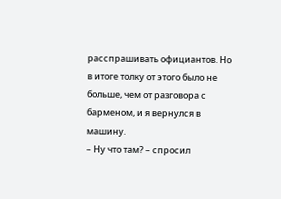расспрашивать официантов. Но в итоге толку от этого было не больше, чем от разговора с барменом, и я вернулся в машину.
– Ну что там? – спросил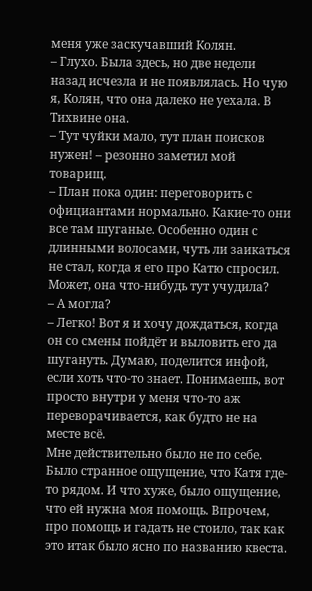меня уже заскучавший Колян.
– Глухо. Была здесь, но две недели назад исчезла и не появлялась. Но чую я, Колян, что она далеко не уехала. В Тихвине она.
– Тут чуйки мало, тут план поисков нужен! – резонно заметил мой товарищ.
– План пока один: переговорить с официантами нормально. Какие-то они все там шуганые. Особенно один с длинными волосами, чуть ли заикаться не стал, когда я его про Катю спросил. Может, она что-нибудь тут учудила?
– А могла?
– Легко! Вот я и хочу дождаться, когда он со смены пойдёт и выловить его да шугануть. Думаю, поделится инфой, если хоть что-то знает. Понимаешь, вот просто внутри у меня что-то аж переворачивается, как будто не на месте всё.
Мне действительно было не по себе. Было странное ощущение, что Катя где-то рядом. И что хуже, было ощущение, что ей нужна моя помощь. Впрочем, про помощь и гадать не стоило, так как это итак было ясно по названию квеста.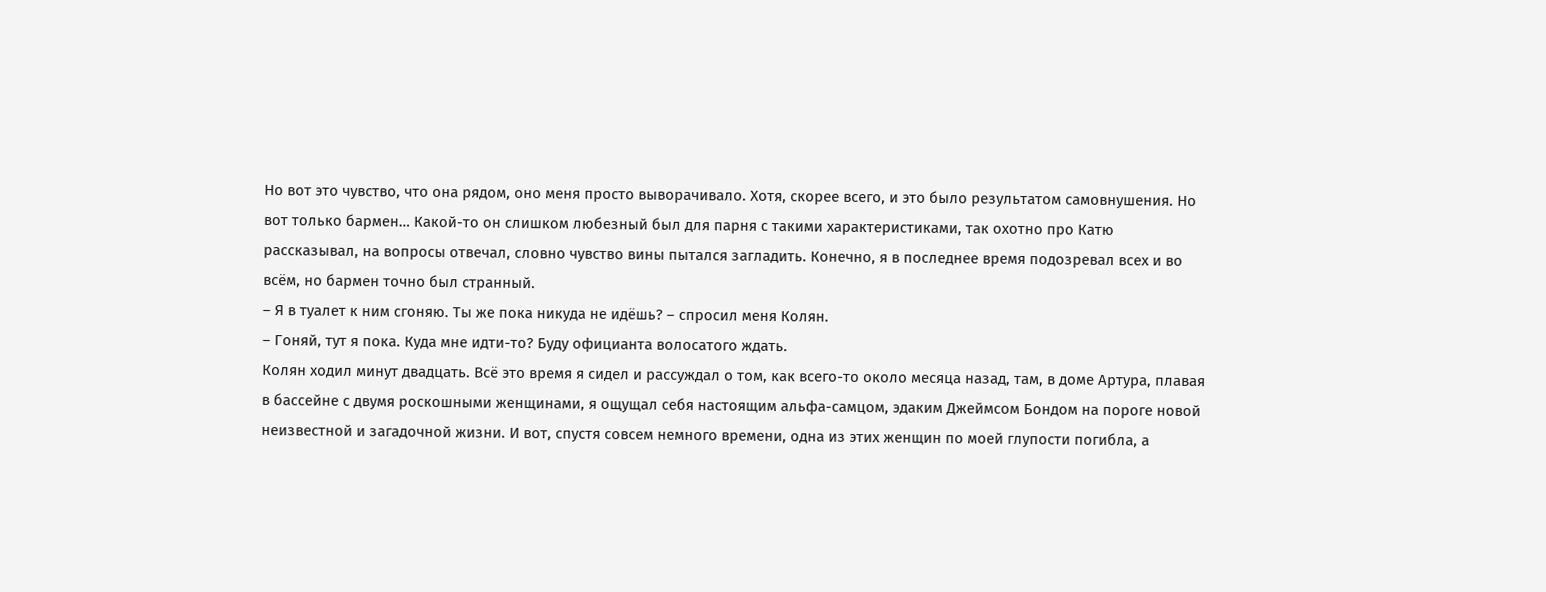Но вот это чувство, что она рядом, оно меня просто выворачивало. Хотя, скорее всего, и это было результатом самовнушения. Но вот только бармен… Какой-то он слишком любезный был для парня с такими характеристиками, так охотно про Катю рассказывал, на вопросы отвечал, словно чувство вины пытался загладить. Конечно, я в последнее время подозревал всех и во всём, но бармен точно был странный.
– Я в туалет к ним сгоняю. Ты же пока никуда не идёшь? – спросил меня Колян.
– Гоняй, тут я пока. Куда мне идти-то? Буду официанта волосатого ждать.
Колян ходил минут двадцать. Всё это время я сидел и рассуждал о том, как всего-то около месяца назад, там, в доме Артура, плавая в бассейне с двумя роскошными женщинами, я ощущал себя настоящим альфа-самцом, эдаким Джеймсом Бондом на пороге новой неизвестной и загадочной жизни. И вот, спустя совсем немного времени, одна из этих женщин по моей глупости погибла, а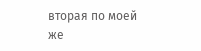вторая по моей же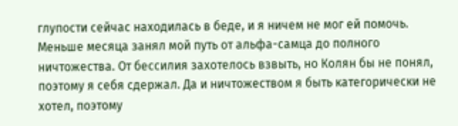глупости сейчас находилась в беде, и я ничем не мог ей помочь. Меньше месяца занял мой путь от альфа-самца до полного ничтожества. От бессилия захотелось взвыть, но Колян бы не понял, поэтому я себя сдержал. Да и ничтожеством я быть категорически не хотел, поэтому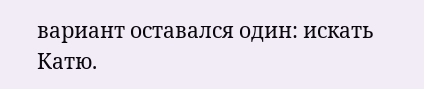вариант оставался один: искать Катю.